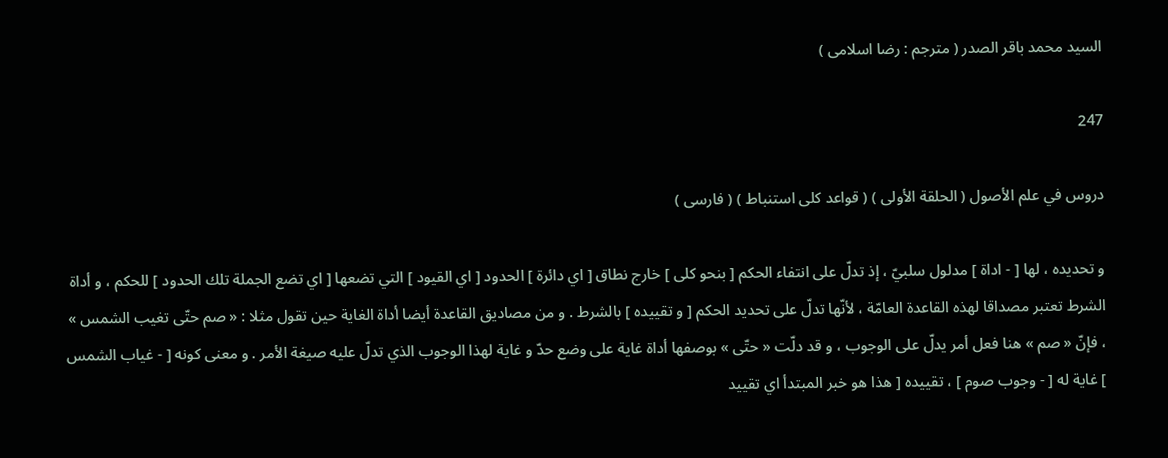السيد محمد باقر الصدر ( مترجم : رضا اسلامى )

247

دروس في علم الأصول ( الحلقة الأولى ) ( قواعد كلى استنباط ) ( فارسى )

و تحديده ، لها [ - اداة ] مدلول سلبيّ ، إذ تدلّ على انتفاء الحكم [ بنحو كلى ] خارج نطاق [ اي دائرة ] الحدود [ اي القيود ] التي تضعها [ اي تضع الجملة تلك الحدود ] للحكم ، و أداة الشرط تعتبر مصداقا لهذه القاعدة العامّة ، لأنّها تدلّ على تحديد الحكم [ و تقييده ] بالشرط . و من مصاديق القاعدة أيضا أداة الغاية حين تقول مثلا : « صم حتّى تغيب الشمس » ، فإنّ « صم » هنا فعل أمر يدلّ على الوجوب ، و قد دلّت « حتّى » بوصفها أداة غاية على وضع حدّ و غاية لهذا الوجوب الذي تدلّ عليه صيغة الأمر . و معنى كونه [ - غياب الشمس ] غاية له [ - وجوب صوم ] ، تقييده [ هذا هو خبر المبتدأ اي تقييد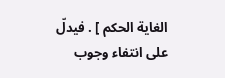الغاية الحكم ] . فيدلّ على انتفاء وجوب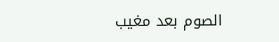الصوم بعد مغيب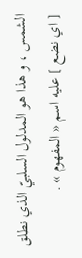الشمس ، و هذا هو المدلول السلبيّ الذي نطلق [ اي نضع ] عليه اسم « المفهوم » .